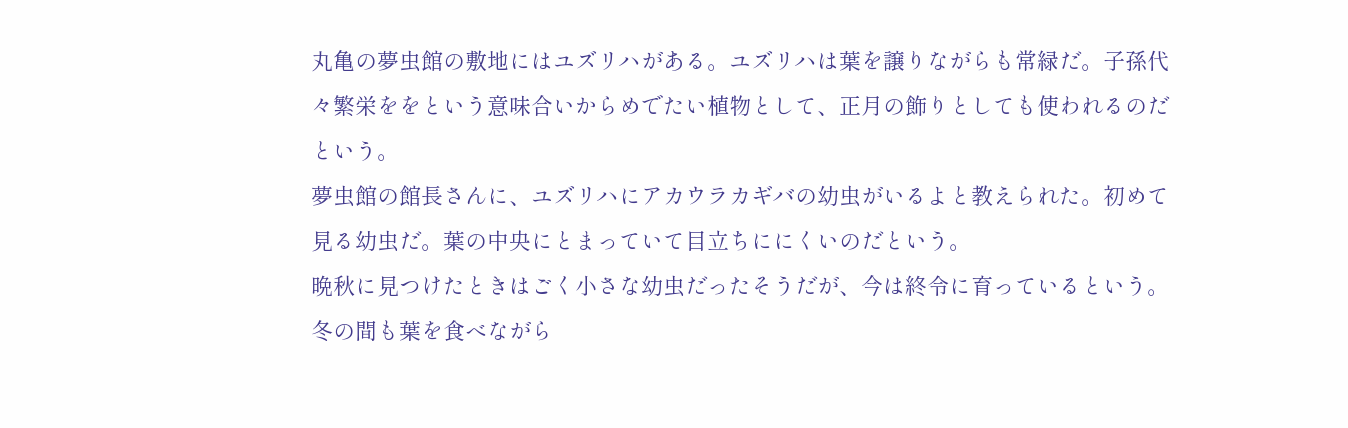丸亀の夢虫館の敷地にはユズリハがある。ユズリハは葉を譲りながらも常緑だ。子孫代々繁栄ををという意味合いからめでたい植物として、正月の飾りとしても使われるのだという。
夢虫館の館長さんに、ユズリハにアカウラカギバの幼虫がいるよと教えられた。初めて見る幼虫だ。葉の中央にとまっていて目立ちににくいのだという。
晩秋に見つけたときはごく小さな幼虫だったそうだが、今は終令に育っているという。冬の間も葉を食べながら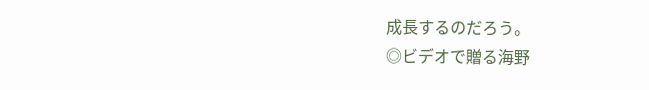成長するのだろう。
◎ビデオで贈る海野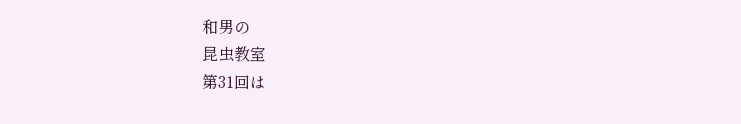和男の
昆虫教室
第31回は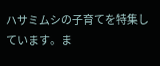ハサミムシの子育てを特集しています。ま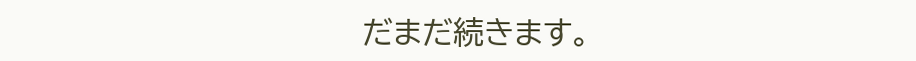だまだ続きます。